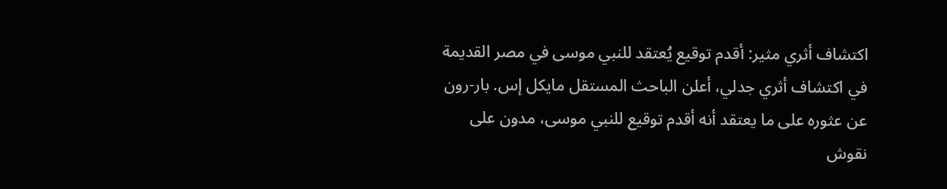اكتشاف أثري مثير: أقدم توقيع يُعتقد للنبي موسى في مصر القديمة
في اكتشاف أثري جدلي، أعلن الباحث المستقل مايكل إس. بار-رون عن عثوره على ما يعتقد أنه أقدم توقيع للنبي موسى، مدون على نقوش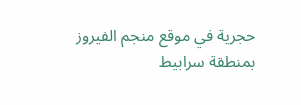حجرية في موقع منجم الفيروز بمنطقة سرابيط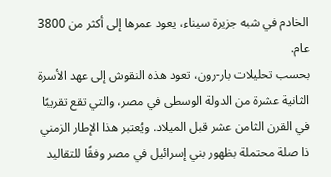الخادم في شبه جزيرة سيناء، يعود عمرها إلى أكثر من 3800 عام.
بحسب تحليلات بار-رون، تعود هذه النقوش إلى عهد الأسرة الثانية عشرة من الدولة الوسطى في مصر، والتي تقع تقريبًا في القرن الثامن عشر قبل الميلاد. ويُعتبر هذا الإطار الزمني ذا صلة محتملة بظهور بني إسرائيل في مصر وفقًا للتقاليد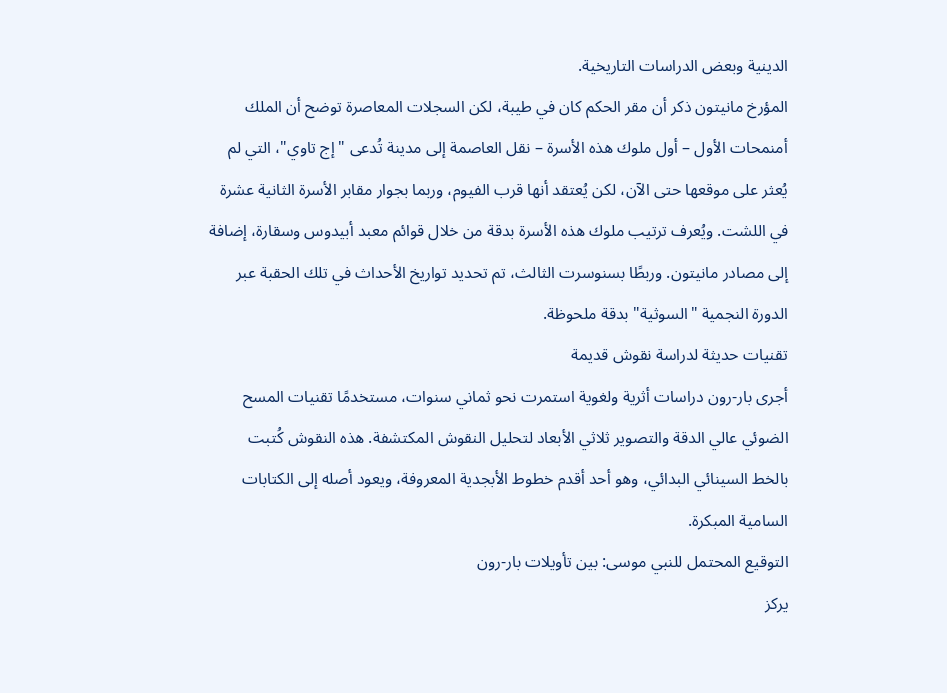الدينية وبعض الدراسات التاريخية.
المؤرخ مانيتون ذكر أن مقر الحكم كان في طيبة، لكن السجلات المعاصرة توضح أن الملك أمنمحات الأول – أول ملوك هذه الأسرة – نقل العاصمة إلى مدينة تُدعى "إج تاوي"، التي لم يُعثر على موقعها حتى الآن، لكن يُعتقد أنها قرب الفيوم، وربما بجوار مقابر الأسرة الثانية عشرة في اللشت. ويُعرف ترتيب ملوك هذه الأسرة بدقة من خلال قوائم معبد أبيدوس وسقارة، إضافة إلى مصادر مانيتون. وربطًا بسنوسرت الثالث، تم تحديد تواريخ الأحداث في تلك الحقبة عبر الدورة النجمية "السوثية" بدقة ملحوظة.
تقنيات حديثة لدراسة نقوش قديمة
أجرى بار-رون دراسات أثرية ولغوية استمرت نحو ثماني سنوات، مستخدمًا تقنيات المسح الضوئي عالي الدقة والتصوير ثلاثي الأبعاد لتحليل النقوش المكتشفة. هذه النقوش كُتبت بالخط السينائي البدائي، وهو أحد أقدم خطوط الأبجدية المعروفة، ويعود أصله إلى الكتابات السامية المبكرة.
التوقيع المحتمل للنبي موسى: بين تأويلات بار-رون
يركز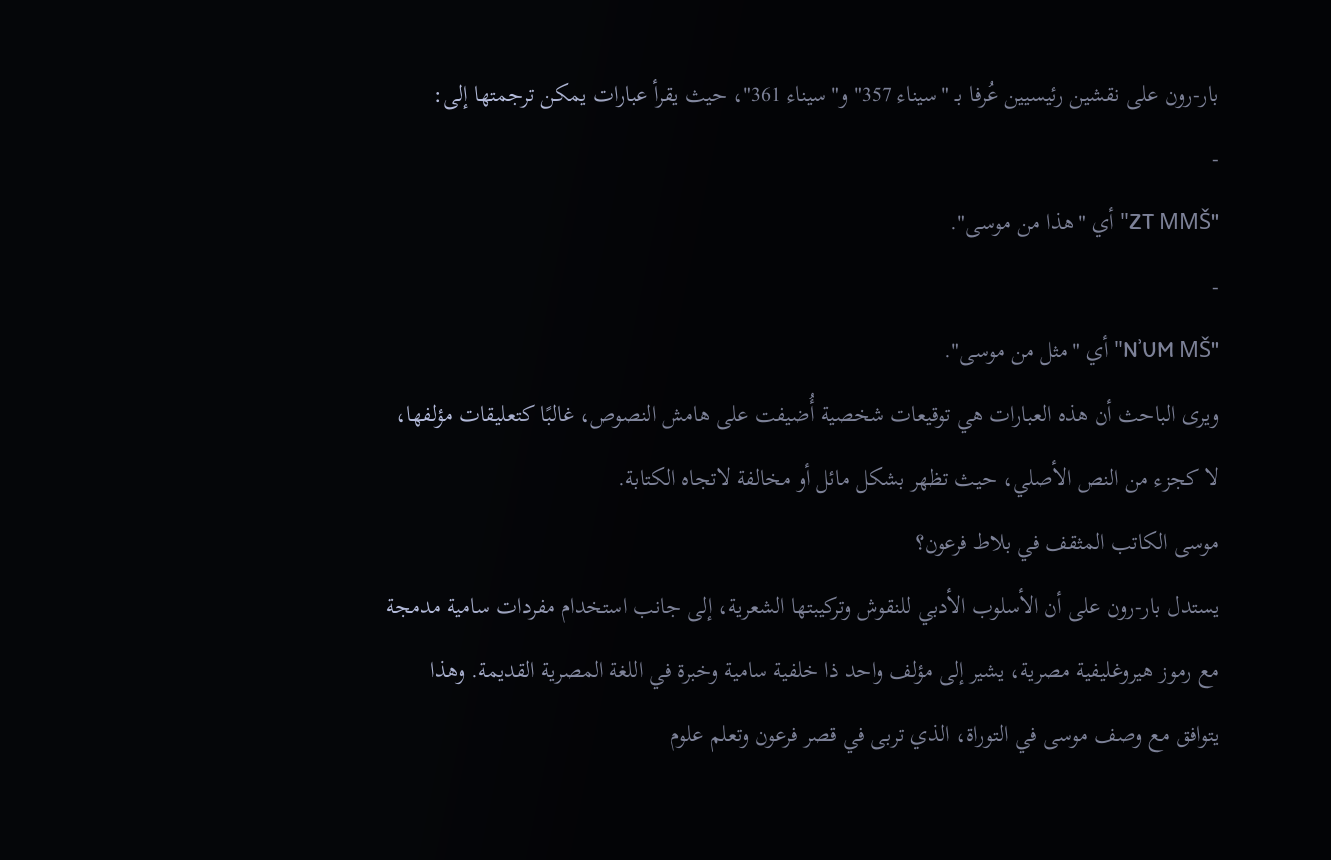بار-رون على نقشين رئيسيين عُرفا بـ "سيناء 357" و"سيناء 361"، حيث يقرأ عبارات يمكن ترجمتها إلى:
-
"ZT MMŠ" أي "هذا من موسى".
-
"NʾUM MŠ" أي "مثل من موسى".
ويرى الباحث أن هذه العبارات هي توقيعات شخصية أُضيفت على هامش النصوص، غالبًا كتعليقات مؤلفها، لا كجزء من النص الأصلي، حيث تظهر بشكل مائل أو مخالفة لاتجاه الكتابة.
موسى الكاتب المثقف في بلاط فرعون؟
يستدل بار-رون على أن الأسلوب الأدبي للنقوش وتركيبتها الشعرية، إلى جانب استخدام مفردات سامية مدمجة مع رموز هيروغليفية مصرية، يشير إلى مؤلف واحد ذا خلفية سامية وخبرة في اللغة المصرية القديمة. وهذا يتوافق مع وصف موسى في التوراة، الذي تربى في قصر فرعون وتعلم علوم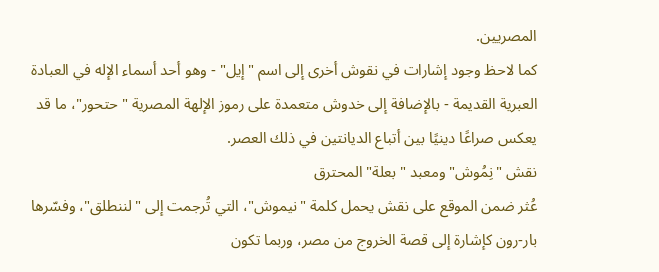المصريين.
كما لاحظ وجود إشارات في نقوش أخرى إلى اسم "إيل" - وهو أحد أسماء الإله في العبادة العبرية القديمة - بالإضافة إلى خدوش متعمدة على رموز الإلهة المصرية "حتحور"، ما قد يعكس صراعًا دينيًا بين أتباع الديانتين في ذلك العصر.
نقش "نِمُوش" ومعبد "بعلة" المحترق
عُثر ضمن الموقع على نقش يحمل كلمة "نيموش"، التي تُرجمت إلى "لننطلق"، وفسّرها بار-رون كإشارة إلى قصة الخروج من مصر، وربما تكون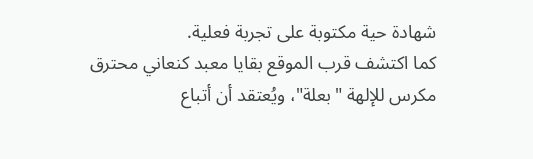شهادة حية مكتوبة على تجربة فعلية.
كما اكتشف قرب الموقع بقايا معبد كنعاني محترق مكرس للإلهة "بعلة"، ويُعتقد أن أتباع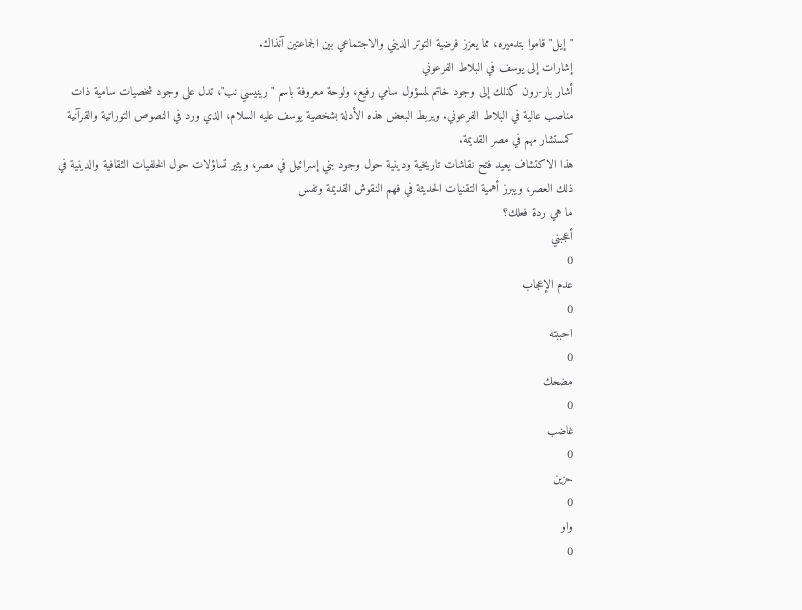"إيل" قاموا بتدميره، مما يعزز فرضية التوتر الديني والاجتماعي بين الجماعتين آنذاك.
إشارات إلى يوسف في البلاط الفرعوني
أشار بار-رون كذلك إلى وجود خاتم لمسؤول سامي رفيع، ولوحة معروفة باسم "رينيسي نب"، تدل على وجود شخصيات سامية ذات مناصب عالية في البلاط الفرعوني. ويربط البعض هذه الأدلة بشخصية يوسف عليه السلام، الذي ورد في النصوص التوراتية والقرآنية كمستشار مهم في مصر القديمة.
هذا الاكتشاف يعيد فتح نقاشات تاريخية ودينية حول وجود بني إسرائيل في مصر، ويثير تساؤلات حول الخلفيات الثقافية والدينية في ذلك العصر، ويبرز أهمية التقنيات الحديثة في فهم النقوش القديمة وتفس
ما هي ردة فعلك؟
أعجبني
0
عدم الإعجاب
0
احببته
0
مضحك
0
غاضب
0
حزين
0
واو
0